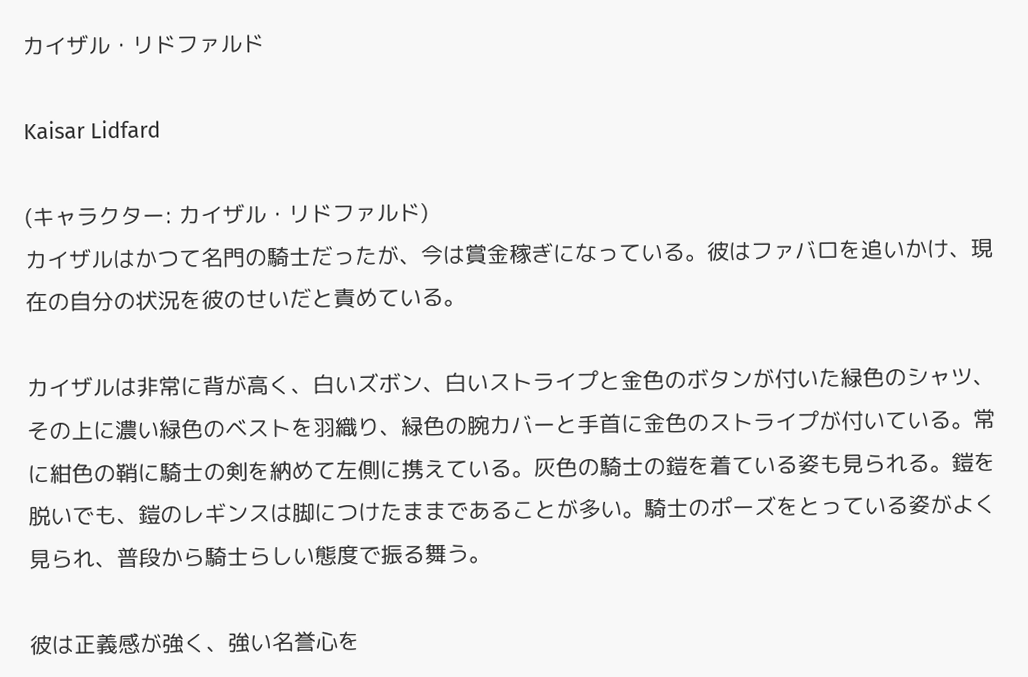カイザル・リドファルド

Kaisar Lidfard

(キャラクター: カイザル・リドファルド)
カイザルはかつて名門の騎士だったが、今は賞金稼ぎになっている。彼はファバロを追いかけ、現在の自分の状況を彼のせいだと責めている。

カイザルは非常に背が高く、白いズボン、白いストライプと金色のボタンが付いた緑色のシャツ、その上に濃い緑色のベストを羽織り、緑色の腕カバーと手首に金色のストライプが付いている。常に紺色の鞘に騎士の剣を納めて左側に携えている。灰色の騎士の鎧を着ている姿も見られる。鎧を脱いでも、鎧のレギンスは脚につけたままであることが多い。騎士のポーズをとっている姿がよく見られ、普段から騎士らしい態度で振る舞う。

彼は正義感が強く、強い名誉心を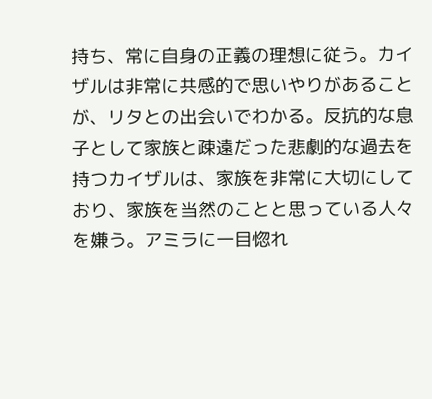持ち、常に自身の正義の理想に従う。カイザルは非常に共感的で思いやりがあることが、リタとの出会いでわかる。反抗的な息子として家族と疎遠だった悲劇的な過去を持つカイザルは、家族を非常に大切にしており、家族を当然のことと思っている人々を嫌う。アミラに一目惚れ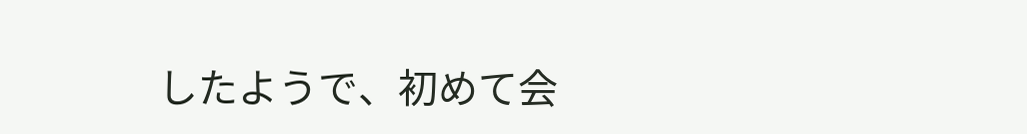したようで、初めて会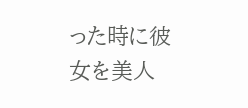った時に彼女を美人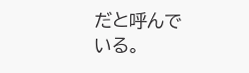だと呼んでいる。